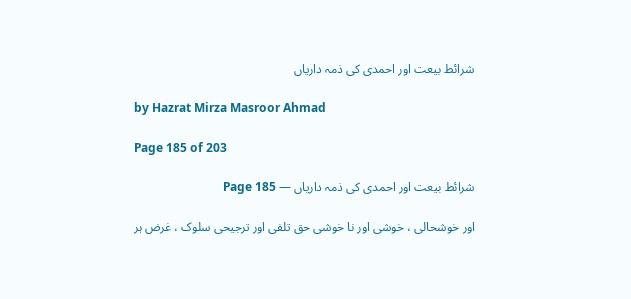شرائط بیعت اور احمدی کی ذمہ داریاں

by Hazrat Mirza Masroor Ahmad

Page 185 of 203

شرائط بیعت اور احمدی کی ذمہ داریاں — Page 185

اور خوشحالی ، خوشی اور نا خوشی حق تلفی اور ترجیحی سلوک ، غرض ہر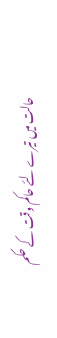حالت میں تیرے لئے حاکم وقت کے حکم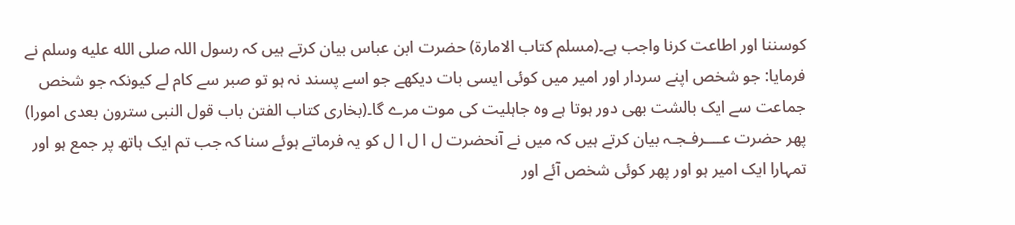کوسننا اور اطاعت کرنا واجب ہے۔(مسلم کتاب الامارة) حضرت ابن عباس بیان کرتے ہیں کہ رسول اللہ صلى الله عليه وسلم نے فرمایا: جو شخص اپنے سردار اور امیر میں کوئی ایسی بات دیکھے جو اسے پسند نہ ہو تو صبر سے کام لے کیونکہ جو شخص جماعت سے ایک بالشت بھی دور ہوتا ہے وہ جاہلیت کی موت مرے گا۔(بخاری کتاب الفتن باب قول النبى سترون بعدی امورا) پھر حضرت عــــرفـجـہ بیان کرتے ہیں کہ میں نے آنحضرت ل ا ل ا ل کو یہ فرماتے ہوئے سنا کہ جب تم ایک ہاتھ پر جمع ہو اور تمہارا ایک امیر ہو اور پھر کوئی شخص آئے اور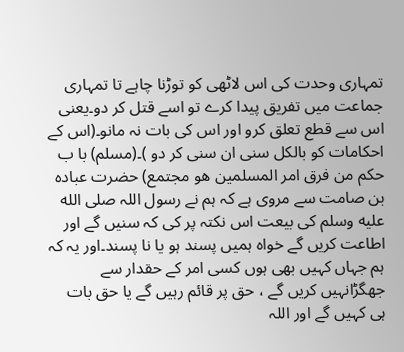تمہاری وحدت کی اس لاٹھی کو توڑنا چاہے تا تمہاری جماعت میں تفریق پیدا کرے تو اسے قتل کر دو۔یعنی اس سے قطع تعلق کرو اور اس کی بات نہ مانو۔(اس کے احکامات کو بالکل سنی ان سنی کر دو )۔(مسلم) با ب حكم من فرق امر المسلمين هو مجتمع) حضرت عبادہ بن صامت سے مروی ہے کہ ہم نے رسول اللہ صلى الله عليه وسلم کی بیعت اس نکتہ پر کی کہ سنیں گے اور اطاعت کریں گے خواہ ہمیں پسند ہو یا نا پسند۔اور یہ کہ ہم جہاں کہیں بھی ہوں کسی امر کے حقدار سے جھگڑانہیں کریں گے ، حق پر قائم رہیں گے یا حق بات ہی کہیں گے اور اللہ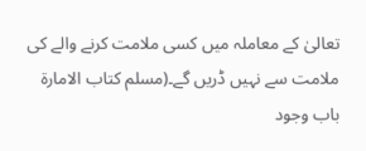تعالیٰ کے معاملہ میں کسی ملامت کرنے والے کی ملامت سے نہیں ڈریں گے۔(مسلم کتاب الامارة باب وجود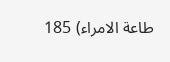طاعة الامراء) 185